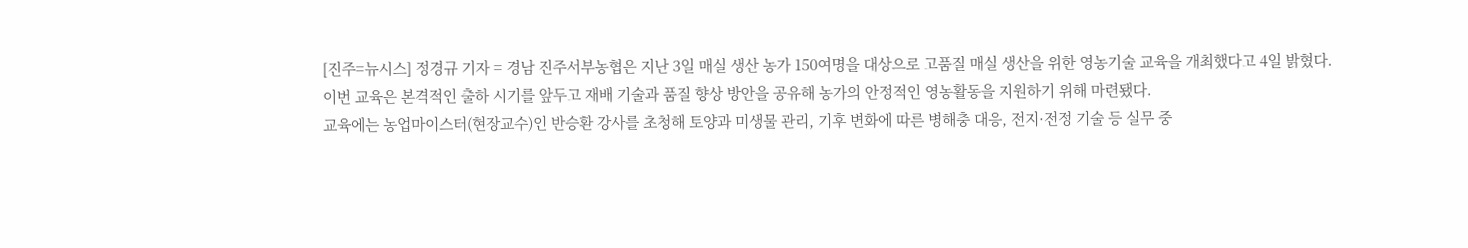[진주=뉴시스] 정경규 기자 = 경남 진주서부농협은 지난 3일 매실 생산 농가 150여명을 대상으로 고품질 매실 생산을 위한 영농기술 교육을 개최했다고 4일 밝혔다.
이번 교육은 본격적인 출하 시기를 앞두고 재배 기술과 품질 향상 방안을 공유해 농가의 안정적인 영농활동을 지원하기 위해 마련됐다.
교육에는 농업마이스터(현장교수)인 반승환 강사를 초청해 토양과 미생물 관리, 기후 변화에 따른 병해충 대응, 전지·전정 기술 등 실무 중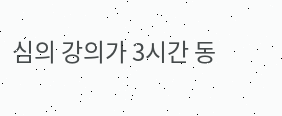심의 강의가 3시간 동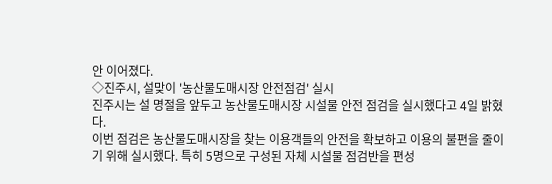안 이어졌다.
◇진주시, 설맞이 '농산물도매시장 안전점검' 실시
진주시는 설 명절을 앞두고 농산물도매시장 시설물 안전 점검을 실시했다고 4일 밝혔다.
이번 점검은 농산물도매시장을 찾는 이용객들의 안전을 확보하고 이용의 불편을 줄이기 위해 실시했다. 특히 5명으로 구성된 자체 시설물 점검반을 편성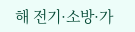해 전기·소방·가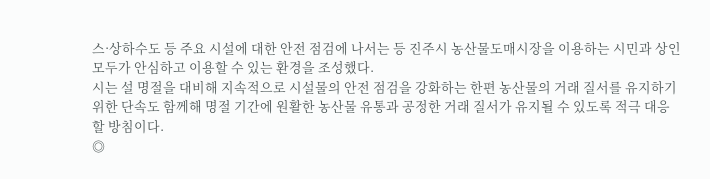스·상하수도 등 주요 시설에 대한 안전 점검에 나서는 등 진주시 농산물도매시장을 이용하는 시민과 상인 모두가 안심하고 이용할 수 있는 환경을 조성했다.
시는 설 명절을 대비해 지속적으로 시설물의 안전 점검을 강화하는 한편 농산물의 거래 질서를 유지하기 위한 단속도 함께해 명절 기간에 원활한 농산물 유통과 공정한 거래 질서가 유지될 수 있도록 적극 대응할 방침이다.
◎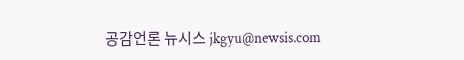공감언론 뉴시스 jkgyu@newsis.com